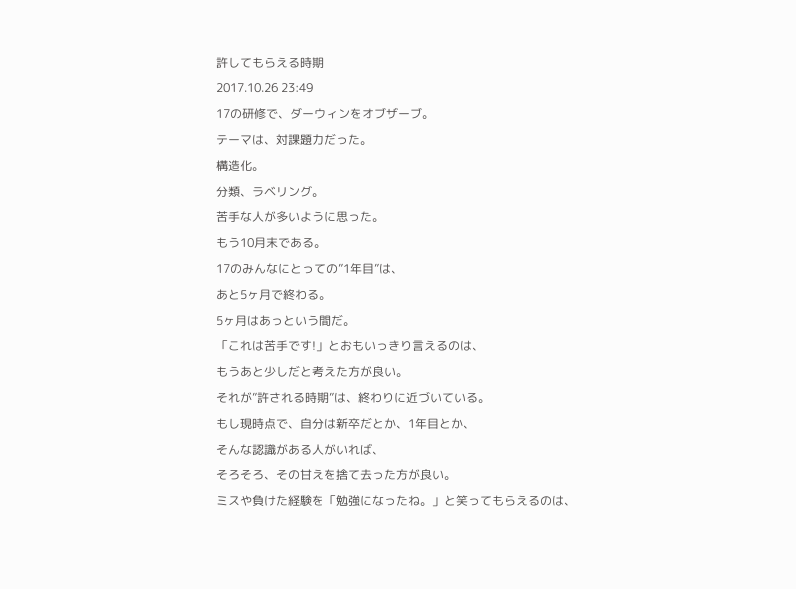許してもらえる時期
2017.10.26 23:49
17の研修で、ダーウィンをオブザーブ。
テーマは、対課題力だった。
構造化。
分類、ラベリング。
苦手な人が多いように思った。
もう10月末である。
17のみんなにとっての”1年目”は、
あと5ヶ月で終わる。
5ヶ月はあっという間だ。
「これは苦手です!」とおもいっきり言えるのは、
もうあと少しだと考えた方が良い。
それが”許される時期”は、終わりに近づいている。
もし現時点で、自分は新卒だとか、1年目とか、
そんな認識がある人がいれば、
そろそろ、その甘えを捨て去った方が良い。
ミスや負けた経験を「勉強になったね。」と笑ってもらえるのは、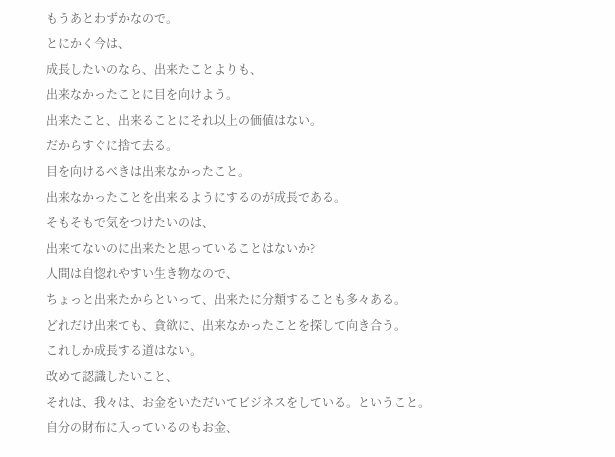もうあとわずかなので。
とにかく今は、
成長したいのなら、出来たことよりも、
出来なかったことに目を向けよう。
出来たこと、出来ることにそれ以上の価値はない。
だからすぐに捨て去る。
目を向けるべきは出来なかったこと。
出来なかったことを出来るようにするのが成長である。
そもそもで気をつけたいのは、
出来てないのに出来たと思っていることはないか?
人間は自惚れやすい生き物なので、
ちょっと出来たからといって、出来たに分類することも多々ある。
どれだけ出来ても、貪欲に、出来なかったことを探して向き合う。
これしか成長する道はない。
改めて認識したいこと、
それは、我々は、お金をいただいてビジネスをしている。ということ。
自分の財布に入っているのもお金、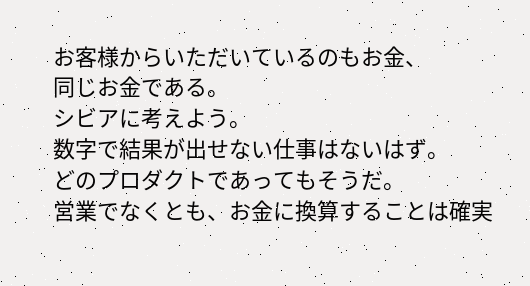お客様からいただいているのもお金、
同じお金である。
シビアに考えよう。
数字で結果が出せない仕事はないはず。
どのプロダクトであってもそうだ。
営業でなくとも、お金に換算することは確実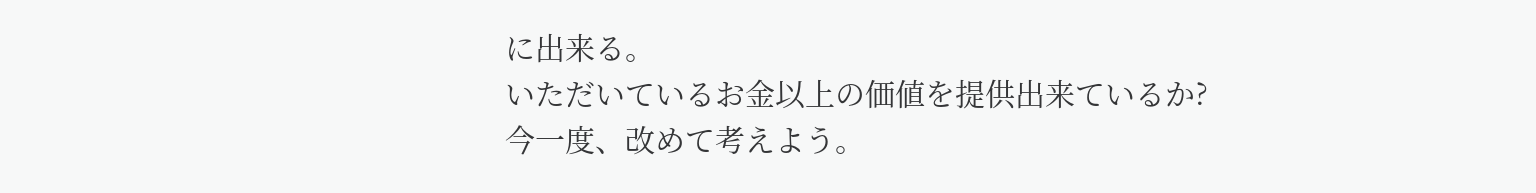に出来る。
いただいているお金以上の価値を提供出来ているか?
今一度、改めて考えよう。